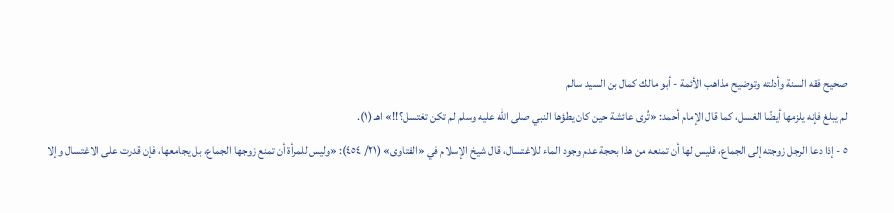صحيح فقه السنة وأدلته وتوضيح مذاهب الأئمة - أبو مالك كمال بن السيد سالم
لم يبلغ فإنه يلزمها أيضًا الغسل، كما قال الإمام أحمد: «تُرى عائشة حين كان يطؤها النبي صلى الله عليه وسلم لم تكن تغتسل؟!!» اهـ (١).
٥ - إذا دعا الرجل زوجته إلى الجماع، فليس لها أن تمنعه من هذا بحجة عدم وجود الماء للاغتسال، قال شيخ الإسلام في «الفتاوى» (٢١/ ٤٥٤): «وليس للمرأة أن تمنع زوجها الجماع، بل يجامعها، فإن قدرت على الاغتسال وإلا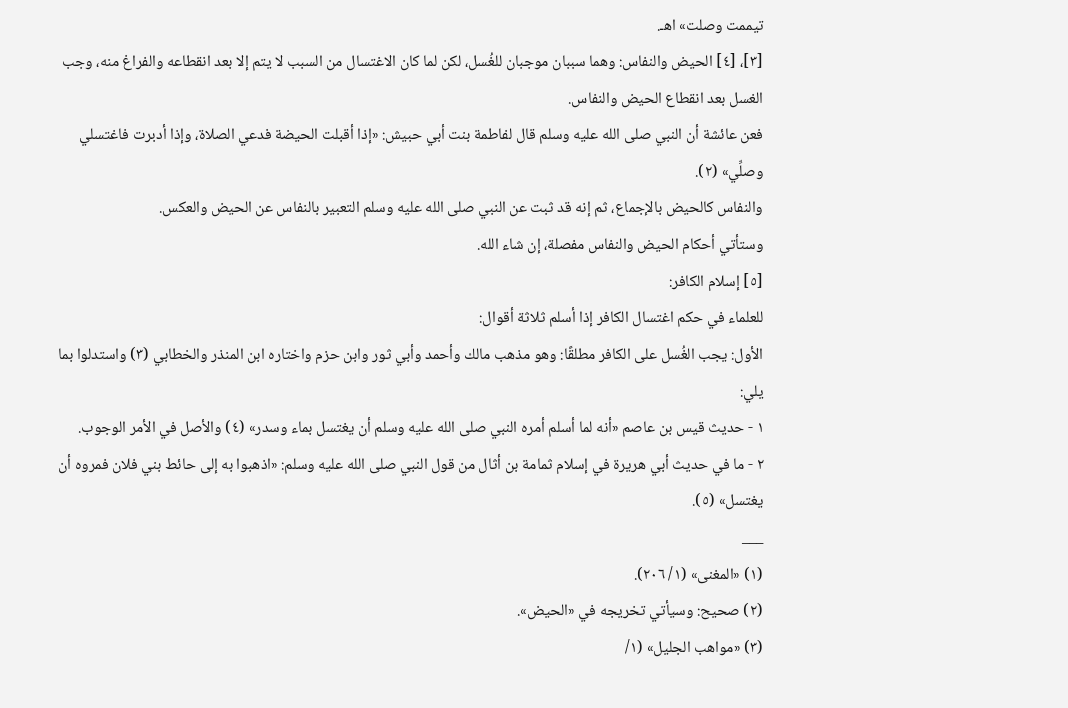تيممت وصلت» اهـ.
[٣]، [٤] الحيض والنفاس: وهما سببان موجبان للغُسل، لكن لما كان الاغتسال من السبب لا يتم إلا بعد انقطاعه والفراغ منه، وجب الغسل بعد انقطاع الحيض والنفاس.
فعن عائشة أن النبي صلى الله عليه وسلم قال لفاطمة بنت أبي حبيش: «إذا أقبلت الحيضة فدعي الصلاة، وإذا أدبرت فاغتسلي وصلِّي» (٢).
والنفاس كالحيض بالإجماع، ثم إنه قد ثبت عن النبي صلى الله عليه وسلم التعبير بالنفاس عن الحيض والعكس.
وستأتي أحكام الحيض والنفاس مفصلة، إن شاء الله.
[٥] إسلام الكافر:
للعلماء في حكم اغتسال الكافر إذا أسلم ثلاثة أقوال:
الأول: يجب الغُسل على الكافر مطلقًا: وهو مذهب مالك وأحمد وأبي ثور وابن حزم واختاره ابن المنذر والخطابي (٣) واستدلوا بما يلي:
١ - حديث قيس بن عاصم «أنه لما أسلم أمره النبي صلى الله عليه وسلم أن يغتسل بماء وسدر» (٤) والأصل في الأمر الوجوب.
٢ - ما في حديث أبي هريرة في إسلام ثمامة بن أثال من قول النبي صلى الله عليه وسلم: «اذهبوا به إلى حائط بني فلان فمروه أن يغتسل» (٥).
___
(١) «المغنى» (١/ ٢٠٦).
(٢) صحيح: وسيأتي تخريجه في «الحيض».
(٣) «مواهب الجليل» (١/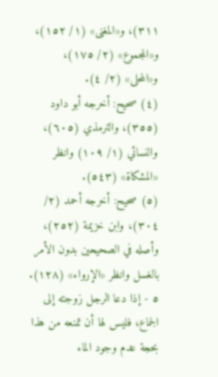٣١١)، و«المغنى» (١/ ١٥٢)، و«المجموع» (٢/ ١٧٥)، و«المحلى» (٢/ ٤).
(٤) صحيح: أخرجه أبو داود (٣٥٥)، والترمذي (٦٠٥)، والنسائي (١/ ١٠٩) وانظر «المشكاة» (٥٤٣).
(٥) صحيح: أخرجه أحمد (٢/ ٣٠٤)، وابن خزيمة (٢٥٢)، وأصله في الصحيحين بدون الأمر بالغسل وانظر «الإرواء» (١٢٨).
٥ - إذا دعا الرجل زوجته إلى الجماع، فليس لها أن تمنعه من هذا بحجة عدم وجود الماء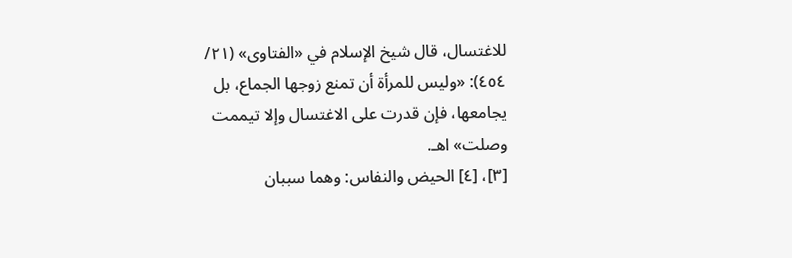للاغتسال، قال شيخ الإسلام في «الفتاوى» (٢١/ ٤٥٤): «وليس للمرأة أن تمنع زوجها الجماع، بل يجامعها، فإن قدرت على الاغتسال وإلا تيممت وصلت» اهـ.
[٣]، [٤] الحيض والنفاس: وهما سببان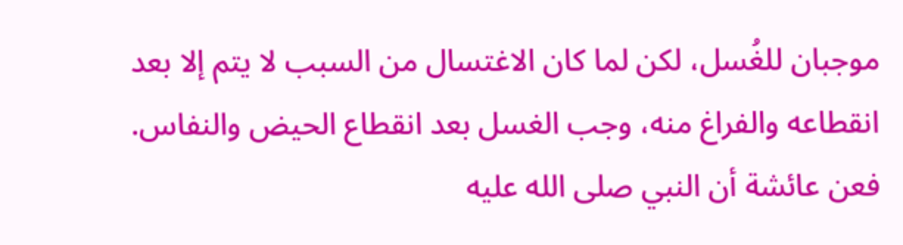موجبان للغُسل، لكن لما كان الاغتسال من السبب لا يتم إلا بعد انقطاعه والفراغ منه، وجب الغسل بعد انقطاع الحيض والنفاس.
فعن عائشة أن النبي صلى الله عليه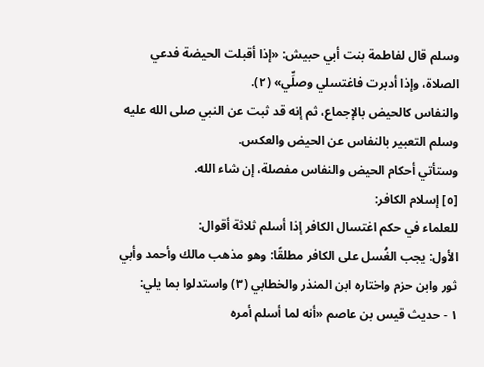وسلم قال لفاطمة بنت أبي حبيش: «إذا أقبلت الحيضة فدعي الصلاة، وإذا أدبرت فاغتسلي وصلِّي» (٢).
والنفاس كالحيض بالإجماع، ثم إنه قد ثبت عن النبي صلى الله عليه وسلم التعبير بالنفاس عن الحيض والعكس.
وستأتي أحكام الحيض والنفاس مفصلة، إن شاء الله.
[٥] إسلام الكافر:
للعلماء في حكم اغتسال الكافر إذا أسلم ثلاثة أقوال:
الأول: يجب الغُسل على الكافر مطلقًا: وهو مذهب مالك وأحمد وأبي ثور وابن حزم واختاره ابن المنذر والخطابي (٣) واستدلوا بما يلي:
١ - حديث قيس بن عاصم «أنه لما أسلم أمره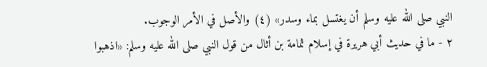النبي صلى الله عليه وسلم أن يغتسل بماء وسدر» (٤) والأصل في الأمر الوجوب.
٢ - ما في حديث أبي هريرة في إسلام ثمامة بن أثال من قول النبي صلى الله عليه وسلم: «اذهبوا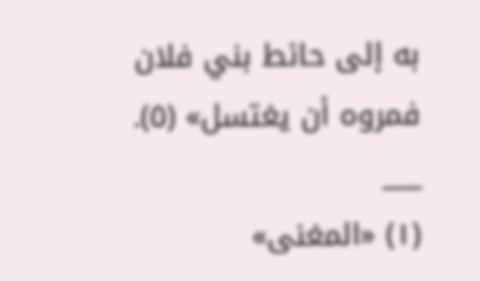به إلى حائط بني فلان فمروه أن يغتسل» (٥).
___
(١) «المغنى»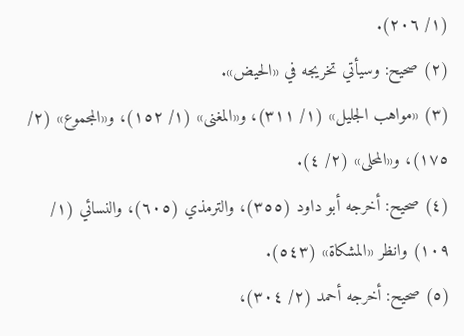(١/ ٢٠٦).
(٢) صحيح: وسيأتي تخريجه في «الحيض».
(٣) «مواهب الجليل» (١/ ٣١١)، و«المغنى» (١/ ١٥٢)، و«المجموع» (٢/ ١٧٥)، و«المحلى» (٢/ ٤).
(٤) صحيح: أخرجه أبو داود (٣٥٥)، والترمذي (٦٠٥)، والنسائي (١/ ١٠٩) وانظر «المشكاة» (٥٤٣).
(٥) صحيح: أخرجه أحمد (٢/ ٣٠٤)،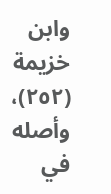وابن خزيمة (٢٥٢)، وأصله في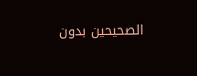الصحيحين بدون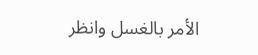الأمر بالغسل وانظر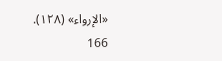«الإرواء» (١٢٨).
166